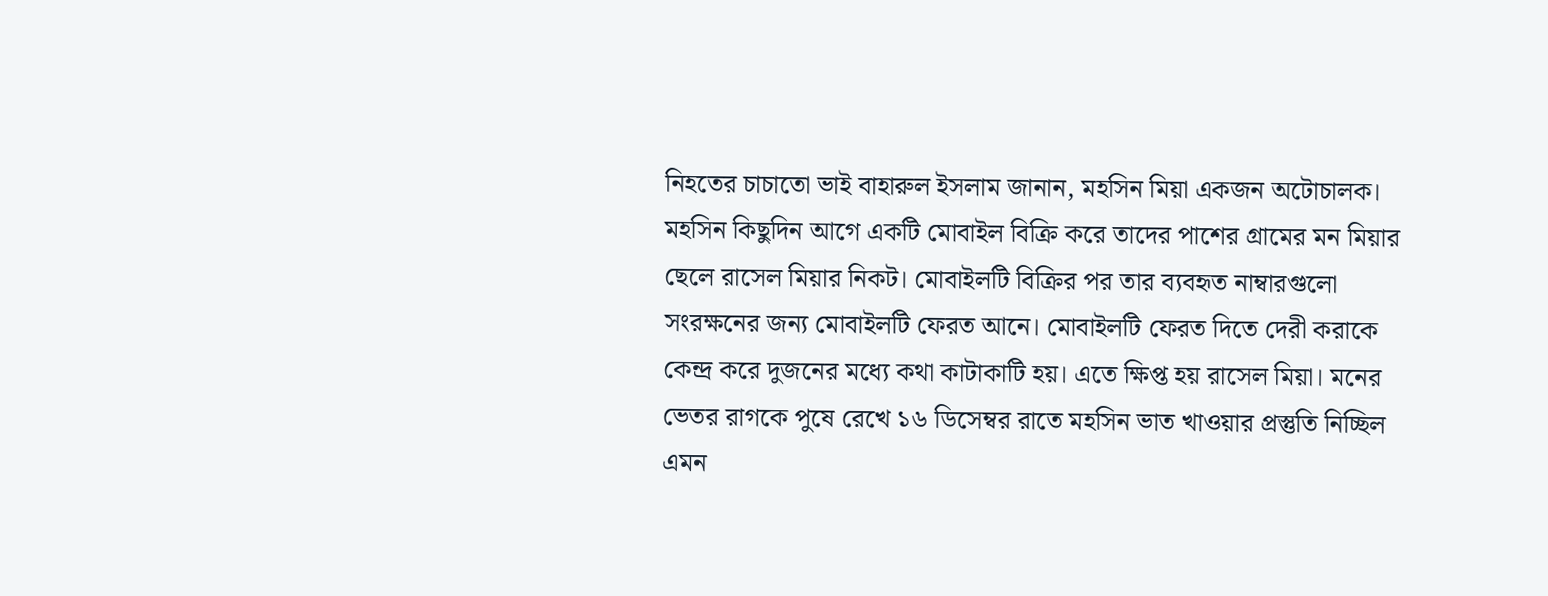নিহতের চাচাতো ভাই বাহারুল ইসলাম জানান, মহসিন মিয়া একজন অটোচালক। মহসিন কিছুদিন আগে একটি মোবাইল বিক্রি করে তাদের পাশের গ্রামের মন মিয়ার ছেলে রাসেল মিয়ার নিকট। মোবাইলটি বিক্রির পর তার ব্যবহৃত নাম্বারগুলো সংরক্ষনের জন্য মোবাইলটি ফেরত আনে। মোবাইলটি ফেরত দিতে দেরী করাকে কেন্দ্র করে দুজনের মধ্যে কথা কাটাকাটি হয়। এতে ক্ষিপ্ত হয় রাসেল মিয়া। মনের ভেতর রাগকে পুষে রেখে ১৬ ডিসেম্বর রাতে মহসিন ভাত খাওয়ার প্রস্তুতি নিচ্ছিল এমন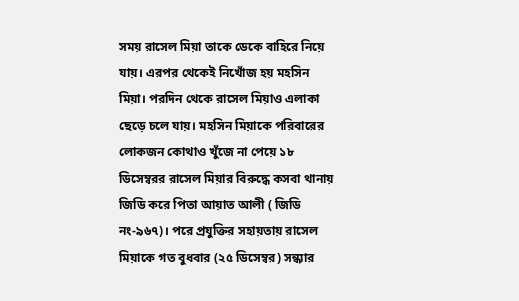সময় রাসেল মিয়া তাকে ডেকে বাহিরে নিয়ে যায়। এরপর থেকেই নিখোঁজ হয় মহসিন মিয়া। পরদিন থেকে রাসেল মিয়াও এলাকা ছেড়ে চলে যায়। মহসিন মিয়াকে পরিবারের লোকজন কোথাও খুঁজে না পেয়ে ১৮ ডিসেম্বরর রাসেল মিয়ার বিরুদ্ধে কসবা থানায় জিডি করে পিতা আয়াত আলী ( জিডি নং-৯৬৭)। পরে প্রযুক্তির সহায়তায় রাসেল মিয়াকে গত বুধবার (২৫ ডিসেম্বর) সন্ধ্যার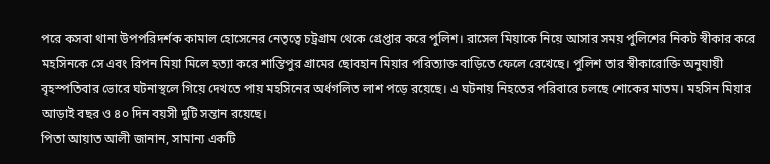পরে কসবা থানা উপপরিদর্শক কামাল হোসেনের নেতৃত্বে চট্রগ্রাম থেকে গ্রেপ্তার করে পুলিশ। রাসেল মিয়াকে নিয়ে আসার সময় পুলিশের নিকট স্বীকার করে মহসিনকে সে এবং রিপন মিয়া মিলে হত্যা করে শান্তিপুর গ্রামের ছোবহান মিয়ার পরিত্যাক্ত বাড়িতে ফেলে রেখেছে। পুলিশ তার স্বীকারোক্তি অনুযায়ী বৃহস্পতিবার ভোরে ঘটনাস্থলে গিয়ে দেখতে পায় মহসিনের অর্ধগলিত লাশ পড়ে রয়েছে। এ ঘটনায় নিহতের পরিবারে চলছে শোকের মাতম। মহসিন মিয়ার আড়াই বছর ও ৪০ দিন বয়সী দুটি সন্তান রয়েছে।
পিতা আয়াত আলী জানান, সামান্য একটি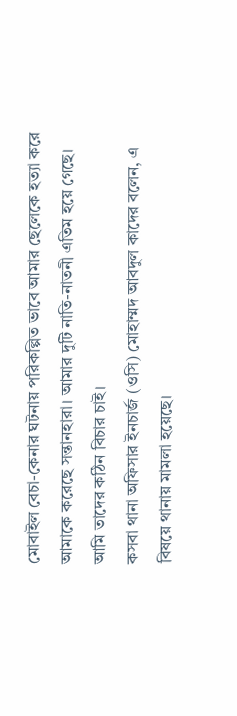মোবাইল বেচা-কেনার ঘটনায় পরিকল্পিত ভাবে আমার ছেলেকে হত্যা করে আমাকে করেছে সন্তানহারা। আমার দুটি নাতি-নাতনী এতিম হয়ে গেছে। আমি তাদের কঠিন বিচার চাই।
কসবা থানা অফিসার ইনচার্জ (ওসি) মোহাম্মদ আবদুল কাদের বলেন, এ বিষয়ে থানায় মামলা হয়েছে।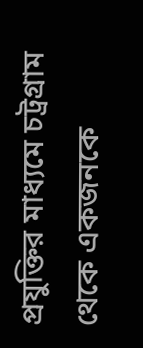প্রযুক্তির মাধ্যমে চট্রগ্রাম থেকে একজনকে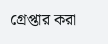গ্রেপ্তার করা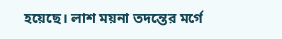হয়েছে। লাশ ময়না তদন্তের মর্গে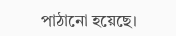পাঠানো হয়েছে।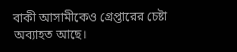বাকী আসামীকেও গ্রেপ্তারের চেষ্টা অব্যাহত আছে।